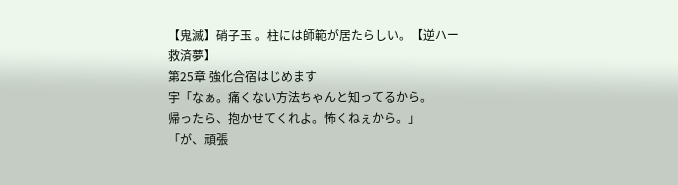【鬼滅】硝子玉 。柱には師範が居たらしい。【逆ハー救済夢】
第25章 強化合宿はじめます
宇「なぁ。痛くない方法ちゃんと知ってるから。
帰ったら、抱かせてくれよ。怖くねぇから。」
「が、頑張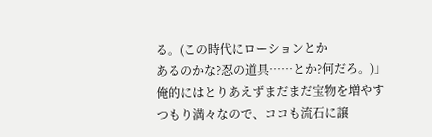る。(この時代にローションとか
あるのかな?忍の道具……とか?何だろ。)」
俺的にはとりあえずまだまだ宝物を増やす
つもり満々なので、ココも流石に譲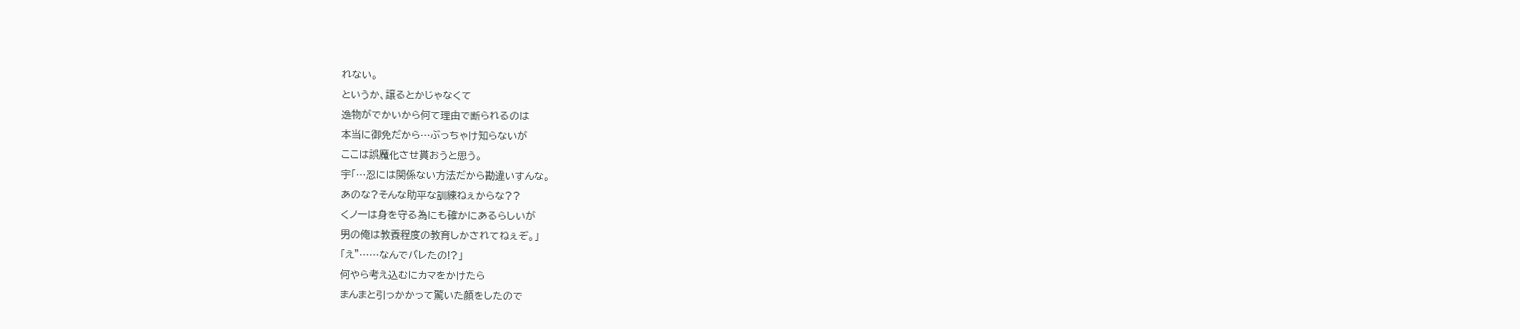れない。
というか、譲るとかじゃなくて
逸物がでかいから何て理由で断られるのは
本当に御免だから…ぶっちゃけ知らないが
ここは誤魔化させ貰おうと思う。
宇「…忍には関係ない方法だから勘違いすんな。
あのな?そんな助平な訓練ねぇからな??
くノ一は身を守る為にも確かにあるらしいが
男の俺は教養程度の教育しかされてねぇぞ。」
「え”……なんでバレたの!?」
何やら考え込むにカマをかけたら
まんまと引っかかって驚いた顔をしたので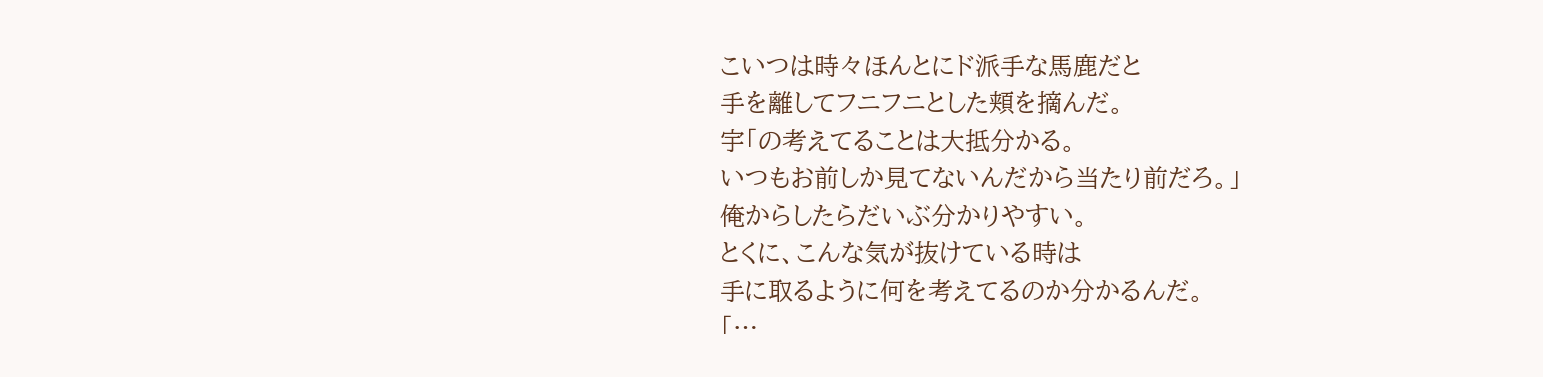こいつは時々ほんとにド派手な馬鹿だと
手を離してフニフニとした頬を摘んだ。
宇「の考えてることは大抵分かる。
いつもお前しか見てないんだから当たり前だろ。」
俺からしたらだいぶ分かりやすい。
とくに、こんな気が抜けている時は
手に取るように何を考えてるのか分かるんだ。
「…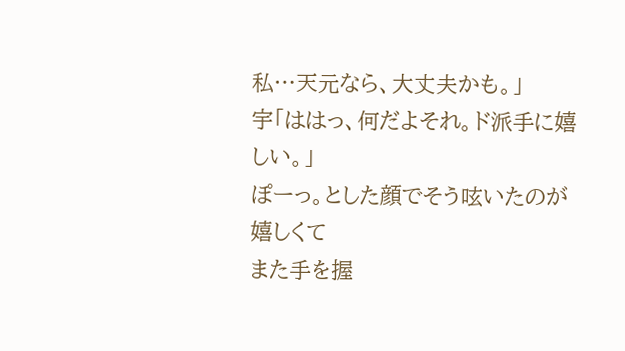私…天元なら、大丈夫かも。」
宇「ははっ、何だよそれ。ド派手に嬉しい。」
ぽーっ。とした顔でそう呟いたのが嬉しくて
また手を握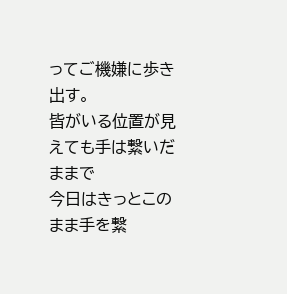ってご機嫌に歩き出す。
皆がいる位置が見えても手は繋いだままで
今日はきっとこのまま手を繋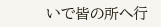いで皆の所へ行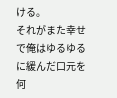ける。
それがまた幸せで俺はゆるゆるに緩んだ口元を
何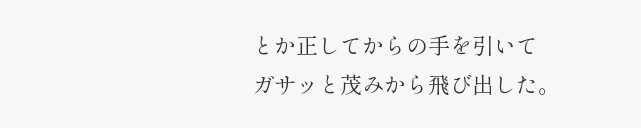とか正してからの手を引いて
ガサッと茂みから飛び出した。